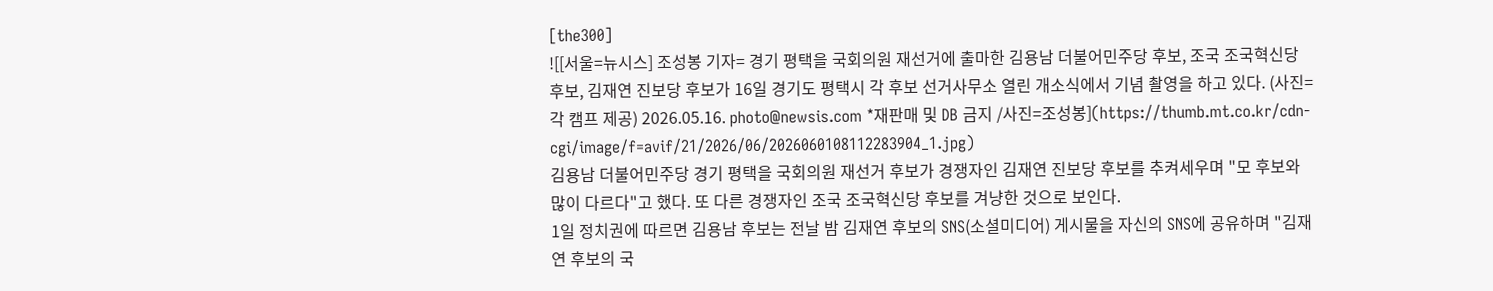[the300]
![[서울=뉴시스] 조성봉 기자= 경기 평택을 국회의원 재선거에 출마한 김용남 더불어민주당 후보, 조국 조국혁신당 후보, 김재연 진보당 후보가 16일 경기도 평택시 각 후보 선거사무소 열린 개소식에서 기념 촬영을 하고 있다. (사진=각 캠프 제공) 2026.05.16. photo@newsis.com *재판매 및 DB 금지 /사진=조성봉](https://thumb.mt.co.kr/cdn-cgi/image/f=avif/21/2026/06/2026060108112283904_1.jpg)
김용남 더불어민주당 경기 평택을 국회의원 재선거 후보가 경쟁자인 김재연 진보당 후보를 추켜세우며 "모 후보와 많이 다르다"고 했다. 또 다른 경쟁자인 조국 조국혁신당 후보를 겨냥한 것으로 보인다.
1일 정치권에 따르면 김용남 후보는 전날 밤 김재연 후보의 SNS(소셜미디어) 게시물을 자신의 SNS에 공유하며 "김재연 후보의 국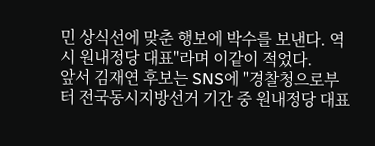민 상식선에 맞춘 행보에 박수를 보낸다. 역시 원내정당 대표"라며 이같이 적었다.
앞서 김재연 후보는 SNS에 "경찰청으로부터 전국동시지방선거 기간 중 원내정당 대표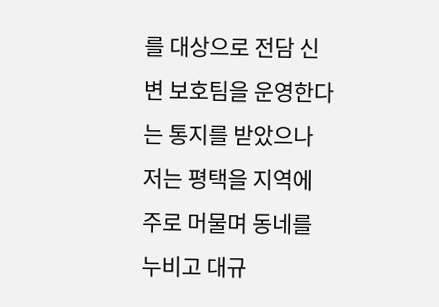를 대상으로 전담 신변 보호팀을 운영한다는 통지를 받았으나 저는 평택을 지역에 주로 머물며 동네를 누비고 대규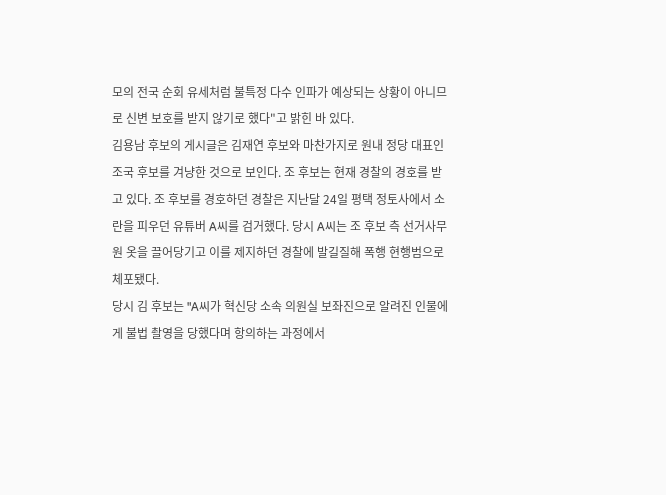모의 전국 순회 유세처럼 불특정 다수 인파가 예상되는 상황이 아니므로 신변 보호를 받지 않기로 했다"고 밝힌 바 있다.
김용남 후보의 게시글은 김재연 후보와 마찬가지로 원내 정당 대표인 조국 후보를 겨냥한 것으로 보인다. 조 후보는 현재 경찰의 경호를 받고 있다. 조 후보를 경호하던 경찰은 지난달 24일 평택 정토사에서 소란을 피우던 유튜버 A씨를 검거했다. 당시 A씨는 조 후보 측 선거사무원 옷을 끌어당기고 이를 제지하던 경찰에 발길질해 폭행 현행범으로 체포됐다.
당시 김 후보는 "A씨가 혁신당 소속 의원실 보좌진으로 알려진 인물에게 불법 촬영을 당했다며 항의하는 과정에서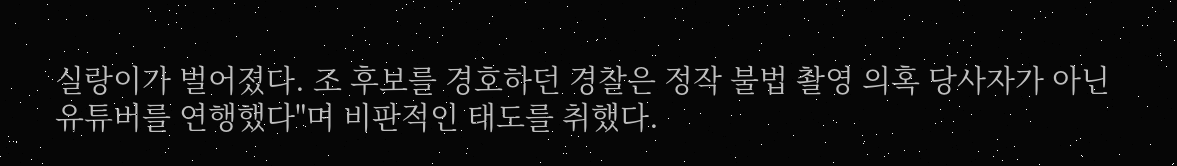실랑이가 벌어졌다. 조 후보를 경호하던 경찰은 정작 불법 촬영 의혹 당사자가 아닌 유튜버를 연행했다"며 비판적인 태도를 취했다.